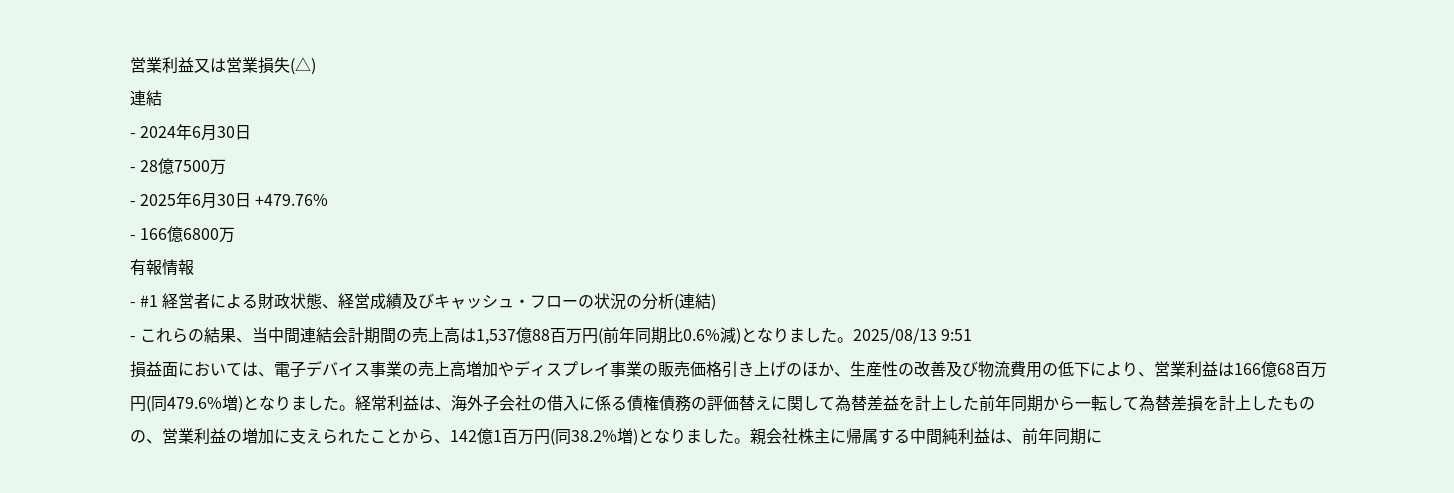営業利益又は営業損失(△)
連結
- 2024年6月30日
- 28億7500万
- 2025年6月30日 +479.76%
- 166億6800万
有報情報
- #1 経営者による財政状態、経営成績及びキャッシュ・フローの状況の分析(連結)
- これらの結果、当中間連結会計期間の売上高は1,537億88百万円(前年同期比0.6%減)となりました。2025/08/13 9:51
損益面においては、電子デバイス事業の売上高増加やディスプレイ事業の販売価格引き上げのほか、生産性の改善及び物流費用の低下により、営業利益は166億68百万円(同479.6%増)となりました。経常利益は、海外子会社の借入に係る債権債務の評価替えに関して為替差益を計上した前年同期から一転して為替差損を計上したものの、営業利益の増加に支えられたことから、142億1百万円(同38.2%増)となりました。親会社株主に帰属する中間純利益は、前年同期に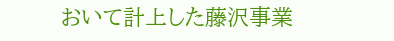おいて計上した藤沢事業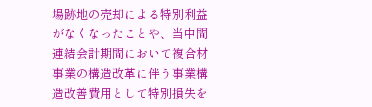場跡地の売却による特別利益がなくなったことや、当中間連結会計期間において複合材事業の構造改革に伴う事業構造改善費用として特別損失を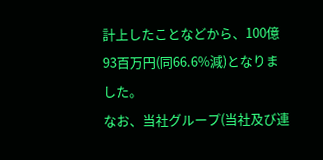計上したことなどから、100億93百万円(同66.6%減)となりました。
なお、当社グループ(当社及び連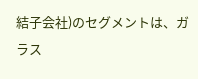結子会社)のセグメントは、ガラス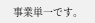事業単一です。